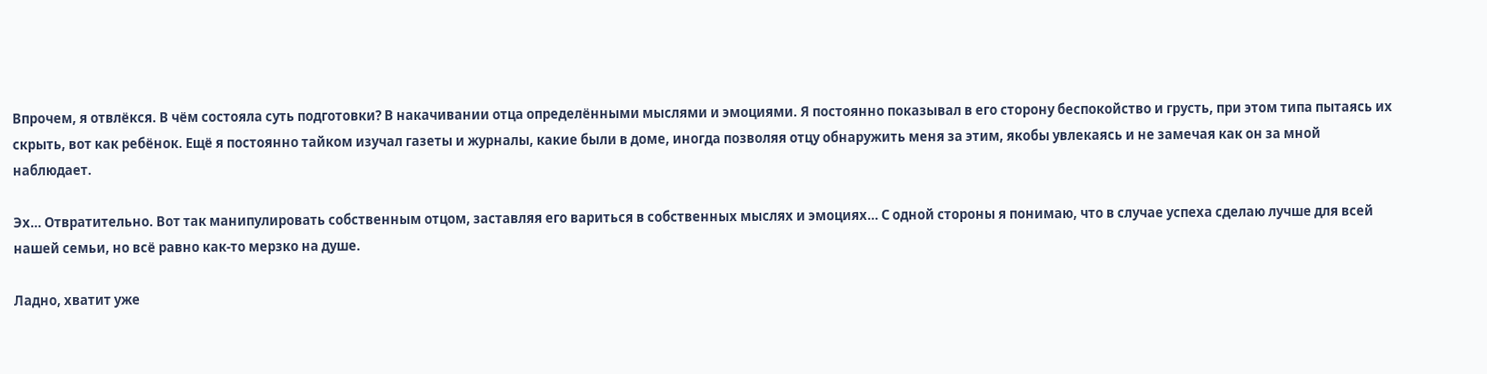Впрочем, я отвлёкся. В чём состояла суть подготовки? В накачивании отца определёнными мыслями и эмоциями. Я постоянно показывал в его сторону беспокойство и грусть, при этом типа пытаясь их скрыть, вот как ребёнок. Ещё я постоянно тайком изучал газеты и журналы, какие были в доме, иногда позволяя отцу обнаружить меня за этим, якобы увлекаясь и не замечая как он за мной наблюдает.

Эх… Отвратительно. Вот так манипулировать собственным отцом, заставляя его вариться в собственных мыслях и эмоциях… С одной стороны я понимаю, что в случае успеха сделаю лучше для всей нашей семьи, но всё равно как-то мерзко на душе.

Ладно, хватит уже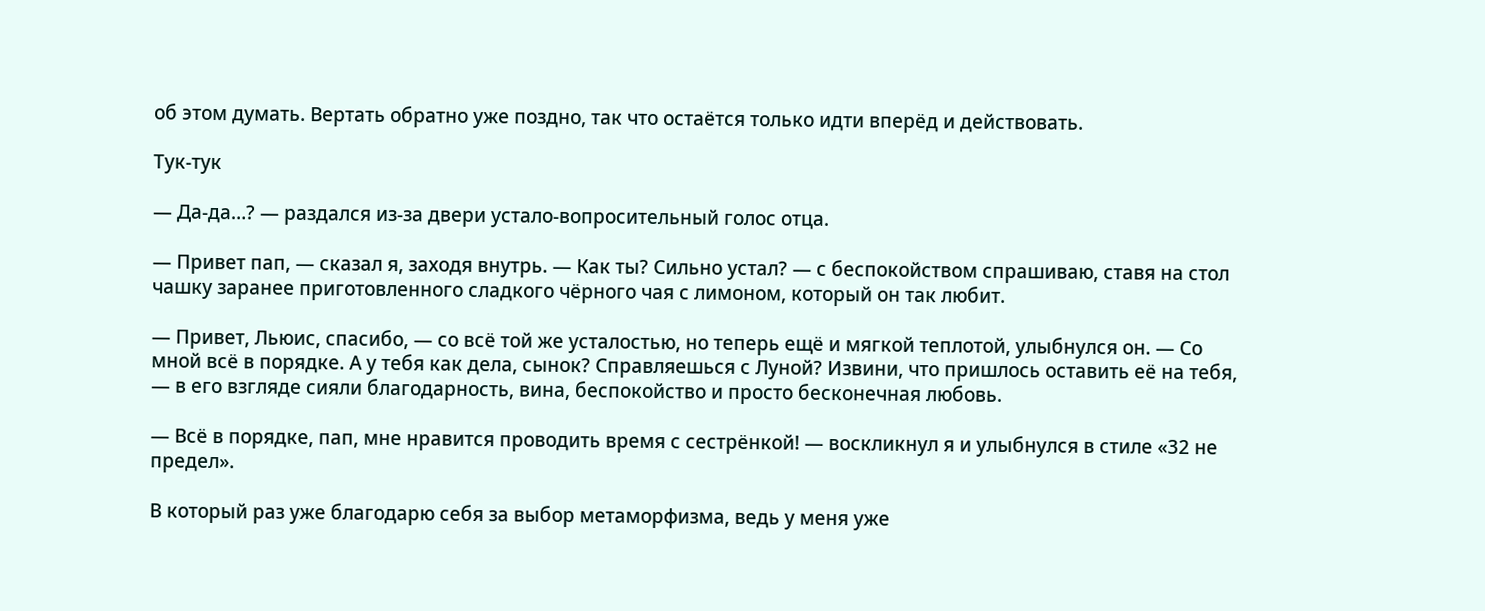об этом думать. Вертать обратно уже поздно, так что остаётся только идти вперёд и действовать.

Тук-тук

— Да-да…? — раздался из-за двери устало-вопросительный голос отца.

— Привет пап, — сказал я, заходя внутрь. — Как ты? Сильно устал? — с беспокойством спрашиваю, ставя на стол чашку заранее приготовленного сладкого чёрного чая с лимоном, который он так любит.

— Привет, Льюис, спасибо, — со всё той же усталостью, но теперь ещё и мягкой теплотой, улыбнулся он. — Со мной всё в порядке. А у тебя как дела, сынок? Справляешься с Луной? Извини, что пришлось оставить её на тебя, — в его взгляде сияли благодарность, вина, беспокойство и просто бесконечная любовь.

— Всё в порядке, пап, мне нравится проводить время с сестрёнкой! — воскликнул я и улыбнулся в стиле «32 не предел».

В который раз уже благодарю себя за выбор метаморфизма, ведь у меня уже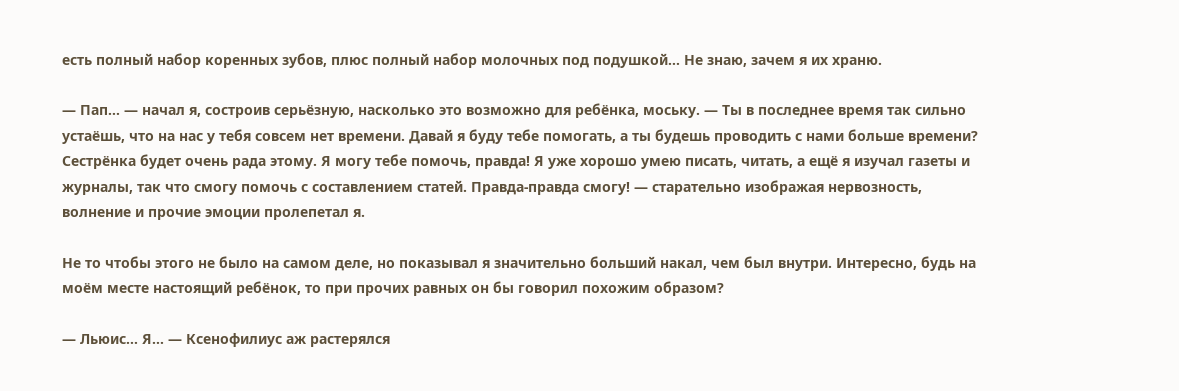есть полный набор коренных зубов, плюс полный набор молочных под подушкой… Не знаю, зачем я их храню.

— Пап… — начал я, состроив серьёзную, насколько это возможно для ребёнка, моську. — Ты в последнее время так сильно устаёшь, что на нас у тебя совсем нет времени. Давай я буду тебе помогать, а ты будешь проводить с нами больше времени? Сестрёнка будет очень рада этому. Я могу тебе помочь, правда! Я уже хорошо умею писать, читать, а ещё я изучал газеты и журналы, так что смогу помочь с составлением статей. Правда-правда смогу! — старательно изображая нервозность, волнение и прочие эмоции пролепетал я.

Не то чтобы этого не было на самом деле, но показывал я значительно больший накал, чем был внутри. Интересно, будь на моём месте настоящий ребёнок, то при прочих равных он бы говорил похожим образом?

— Льюис… Я… — Ксенофилиус аж растерялся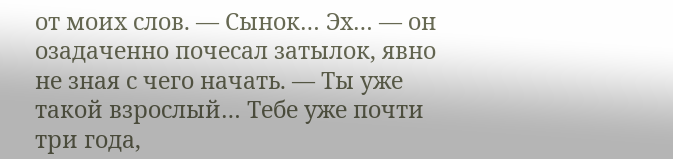от моих слов. — Сынок… Эх… — он озадаченно почесал затылок, явно не зная с чего начать. — Ты уже такой взрослый… Тебе уже почти три года,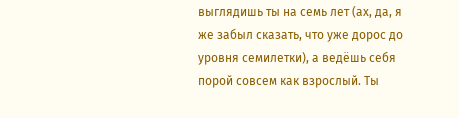выглядишь ты на семь лет (ах, да, я же забыл сказать, что уже дорос до уровня семилетки), а ведёшь себя порой совсем как взрослый. Ты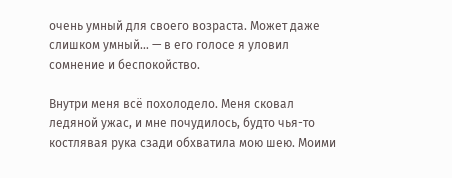очень умный для своего возраста. Может даже слишком умный… — в его голосе я уловил сомнение и беспокойство.

Внутри меня всё похолодело. Меня сковал ледяной ужас, и мне почудилось, будто чья-то костлявая рука сзади обхватила мою шею. Моими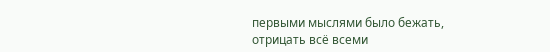первыми мыслями было бежать, отрицать всё всеми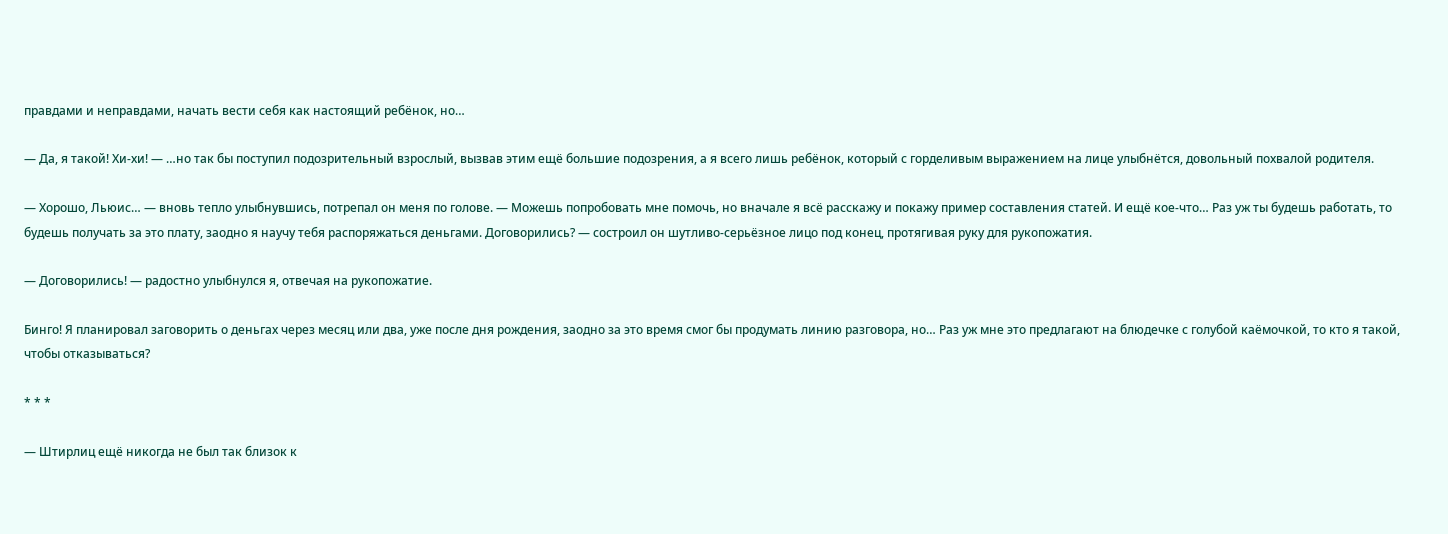правдами и неправдами, начать вести себя как настоящий ребёнок, но…

— Да, я такой! Хи-хи! — …но так бы поступил подозрительный взрослый, вызвав этим ещё большие подозрения, а я всего лишь ребёнок, который с горделивым выражением на лице улыбнётся, довольный похвалой родителя.

— Хорошо, Льюис… — вновь тепло улыбнувшись, потрепал он меня по голове. — Можешь попробовать мне помочь, но вначале я всё расскажу и покажу пример составления статей. И ещё кое-что… Раз уж ты будешь работать, то будешь получать за это плату, заодно я научу тебя распоряжаться деньгами. Договорились? — состроил он шутливо-серьёзное лицо под конец, протягивая руку для рукопожатия.

— Договорились! — радостно улыбнулся я, отвечая на рукопожатие.

Бинго! Я планировал заговорить о деньгах через месяц или два, уже после дня рождения, заодно за это время смог бы продумать линию разговора, но… Раз уж мне это предлагают на блюдечке с голубой каёмочкой, то кто я такой, чтобы отказываться?

* * *

— Штирлиц ещё никогда не был так близок к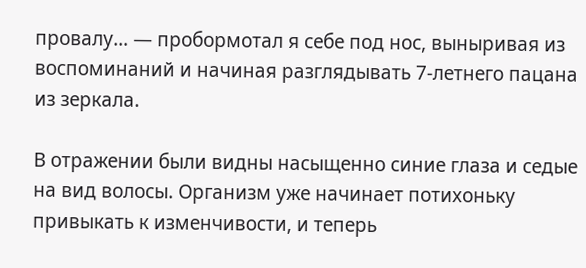провалу… — пробормотал я себе под нос, выныривая из воспоминаний и начиная разглядывать 7-летнего пацана из зеркала.

В отражении были видны насыщенно синие глаза и седые на вид волосы. Организм уже начинает потихоньку привыкать к изменчивости, и теперь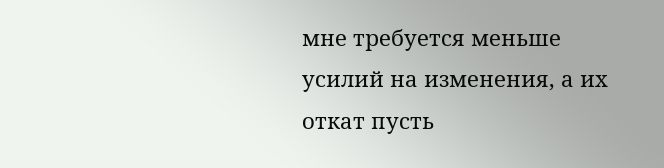мне требуется меньше усилий на изменения, а их откат пусть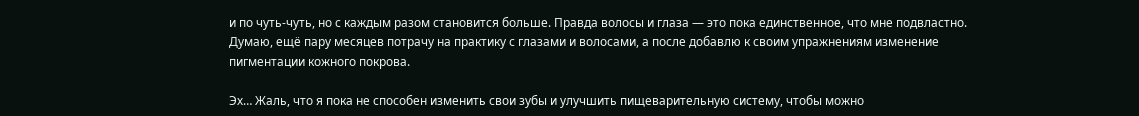и по чуть-чуть, но с каждым разом становится больше. Правда волосы и глаза — это пока единственное, что мне подвластно. Думаю, ещё пару месяцев потрачу на практику с глазами и волосами, а после добавлю к своим упражнениям изменение пигментации кожного покрова.

Эх… Жаль, что я пока не способен изменить свои зубы и улучшить пищеварительную систему, чтобы можно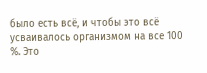было есть всё, и чтобы это всё усваивалось организмом на все 100 %. Это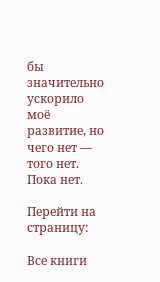бы значительно ускорило моё развитие, но чего нет — того нет. Пока нет.

Перейти на страницу:

Все книги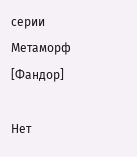серии Метаморф [Фандор]

Нет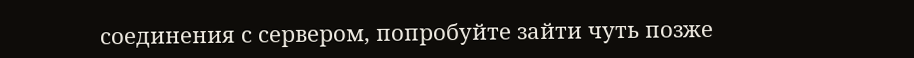соединения с сервером, попробуйте зайти чуть позже